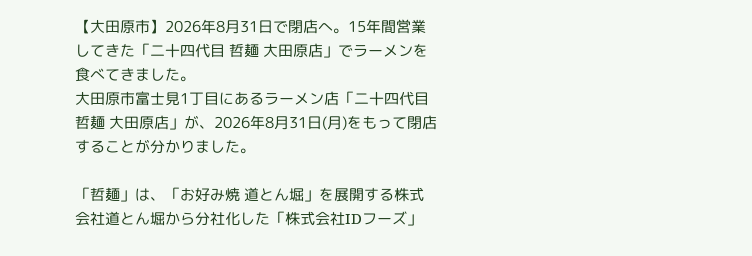【大田原市】2026年8月31日で閉店へ。15年間営業してきた「二十四代目 哲麺 大田原店」でラーメンを食べてきました。
大田原市富士見1丁目にあるラーメン店「二十四代目 哲麺 大田原店」が、2026年8月31日(月)をもって閉店することが分かりました。

「哲麺」は、「お好み焼 道とん堀」を展開する株式会社道とん堀から分社化した「株式会社IDフーズ」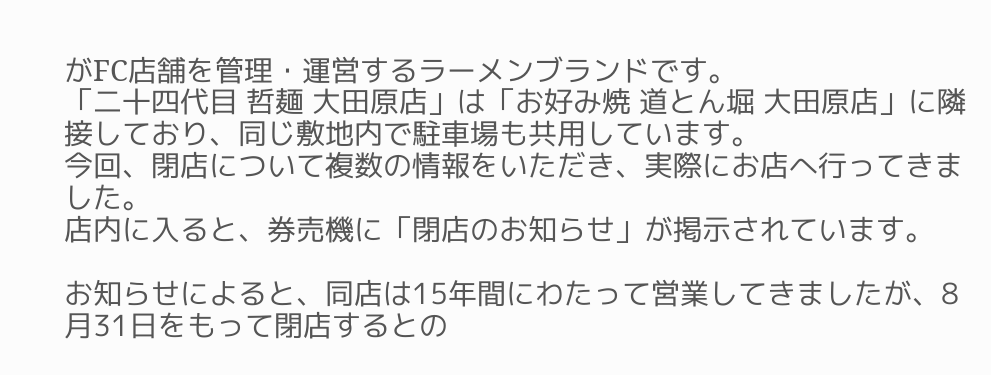がFC店舗を管理・運営するラーメンブランドです。
「二十四代目 哲麺 大田原店」は「お好み焼 道とん堀 大田原店」に隣接しており、同じ敷地内で駐車場も共用しています。
今回、閉店について複数の情報をいただき、実際にお店へ行ってきました。
店内に入ると、券売機に「閉店のお知らせ」が掲示されています。

お知らせによると、同店は15年間にわたって営業してきましたが、8月31日をもって閉店するとの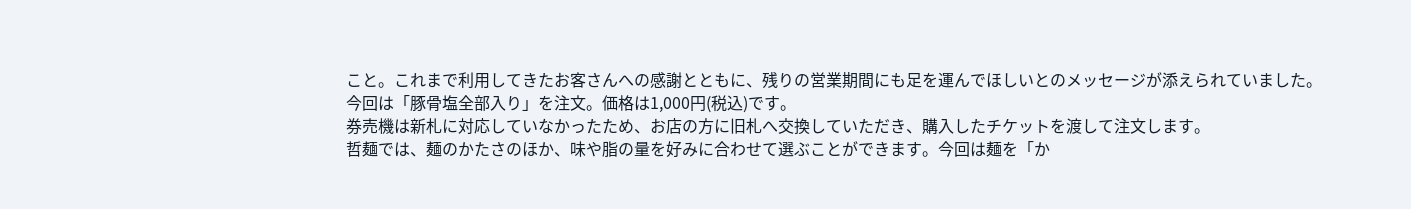こと。これまで利用してきたお客さんへの感謝とともに、残りの営業期間にも足を運んでほしいとのメッセージが添えられていました。
今回は「豚骨塩全部入り」を注文。価格は1,000円(税込)です。
券売機は新札に対応していなかったため、お店の方に旧札へ交換していただき、購入したチケットを渡して注文します。
哲麺では、麺のかたさのほか、味や脂の量を好みに合わせて選ぶことができます。今回は麺を「か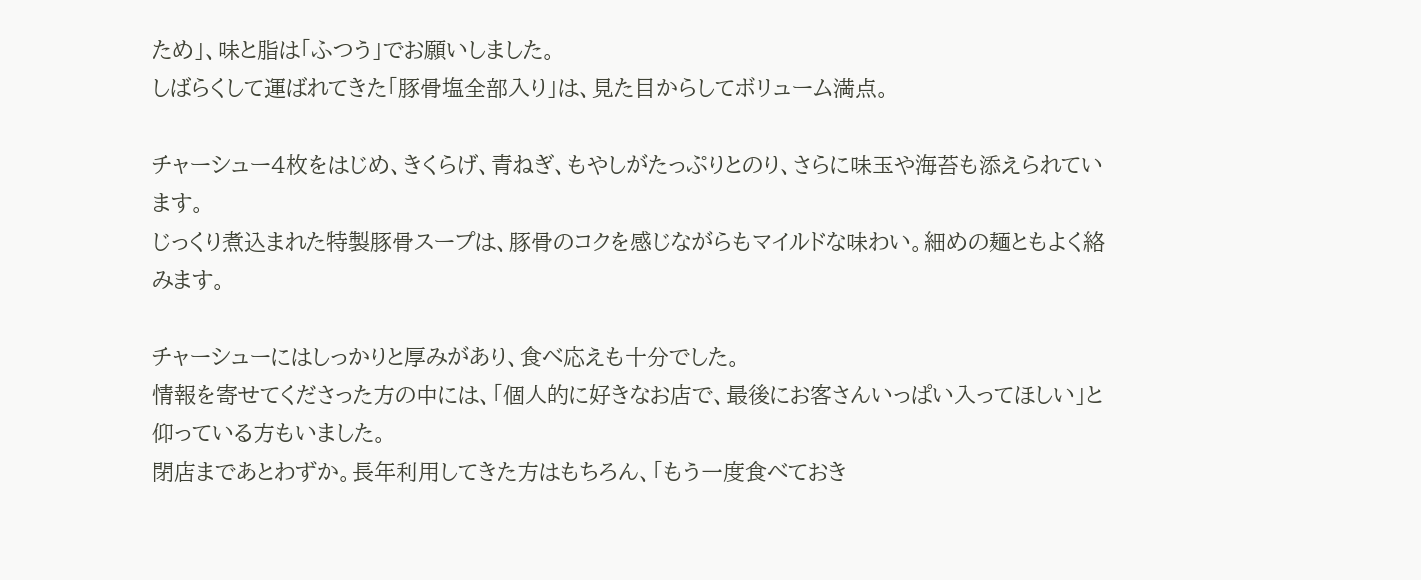ため」、味と脂は「ふつう」でお願いしました。
しばらくして運ばれてきた「豚骨塩全部入り」は、見た目からしてボリューム満点。

チャーシュー4枚をはじめ、きくらげ、青ねぎ、もやしがたっぷりとのり、さらに味玉や海苔も添えられています。
じっくり煮込まれた特製豚骨スープは、豚骨のコクを感じながらもマイルドな味わい。細めの麺ともよく絡みます。

チャーシューにはしっかりと厚みがあり、食べ応えも十分でした。
情報を寄せてくださった方の中には、「個人的に好きなお店で、最後にお客さんいっぱい入ってほしい」と仰っている方もいました。
閉店まであとわずか。長年利用してきた方はもちろん、「もう一度食べておき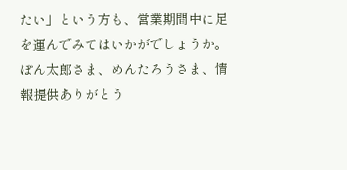たい」という方も、営業期間中に足を運んでみてはいかがでしょうか。
ぽん太郎さま、めんたろうさま、情報提供ありがとう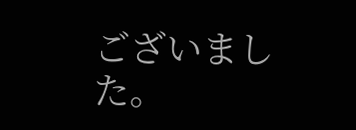ございました。